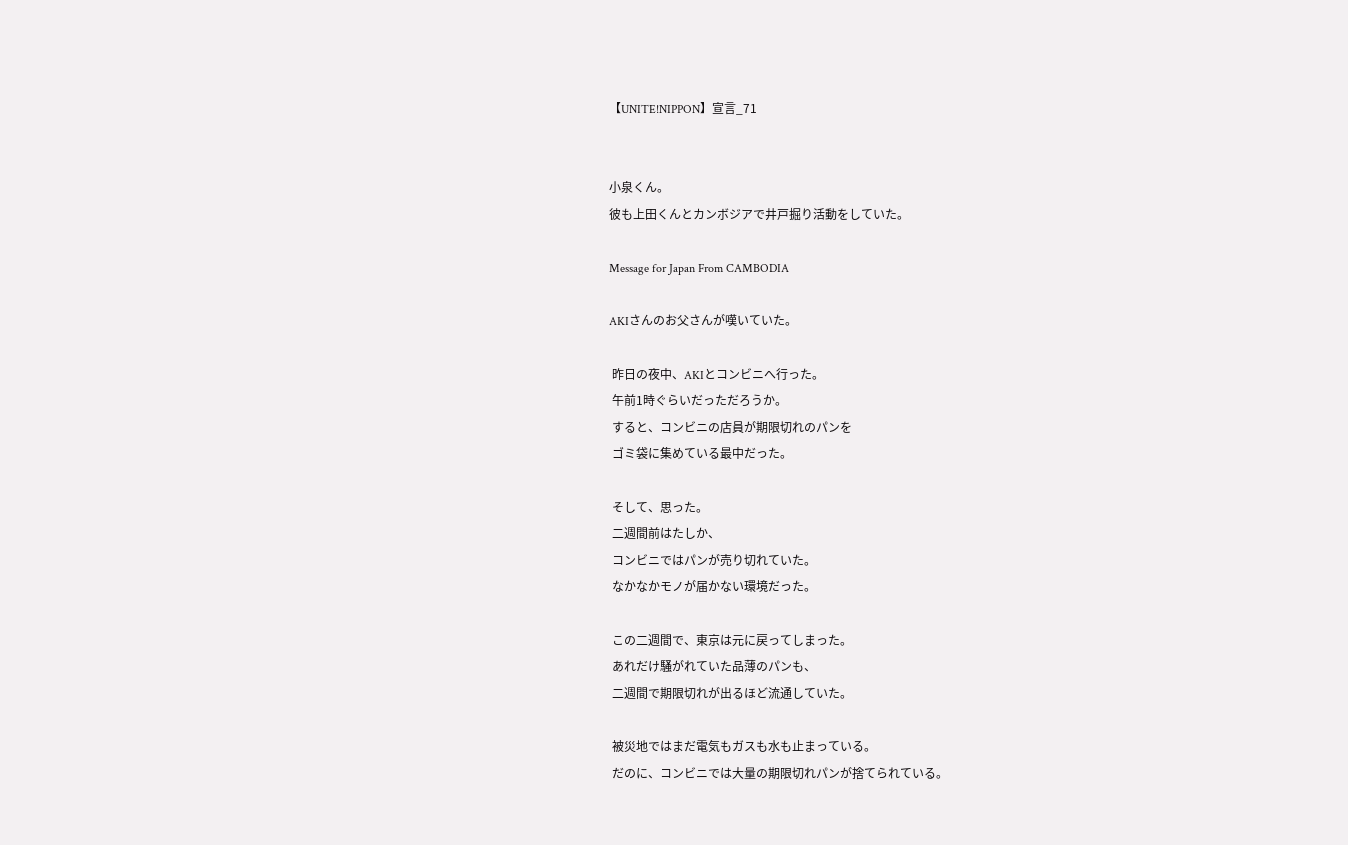【UNITE!NIPPON】宣言_71


小泉くん。
彼も上田くんとカンボジアで井戸掘り活動をしていた。

Message for Japan From CAMBODIA

AKIさんのお父さんが嘆いていた。

 昨日の夜中、AKIとコンビニへ行った。
 午前1時ぐらいだっただろうか。
 すると、コンビニの店員が期限切れのパンを
 ゴミ袋に集めている最中だった。

 そして、思った。
 二週間前はたしか、
 コンビニではパンが売り切れていた。
 なかなかモノが届かない環境だった。

 この二週間で、東京は元に戻ってしまった。
 あれだけ騒がれていた品薄のパンも、
 二週間で期限切れが出るほど流通していた。

 被災地ではまだ電気もガスも水も止まっている。
 だのに、コンビニでは大量の期限切れパンが捨てられている。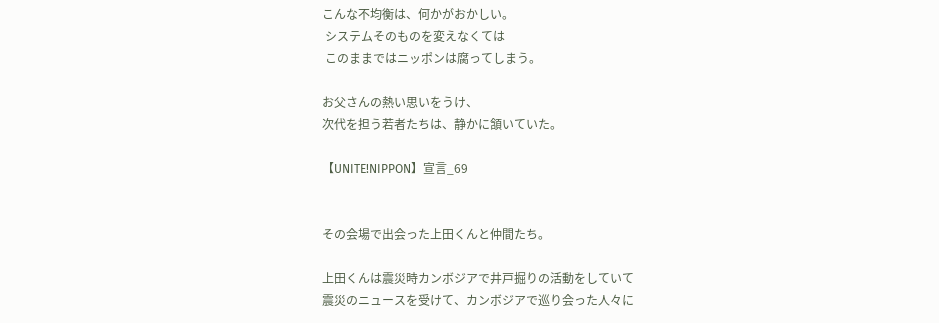こんな不均衡は、何かがおかしい。
 システムそのものを変えなくては
 このままではニッポンは腐ってしまう。

お父さんの熱い思いをうけ、
次代を担う若者たちは、静かに頷いていた。

【UNITE!NIPPON】宣言_69


その会場で出会った上田くんと仲間たち。

上田くんは震災時カンボジアで井戸掘りの活動をしていて
震災のニュースを受けて、カンボジアで巡り会った人々に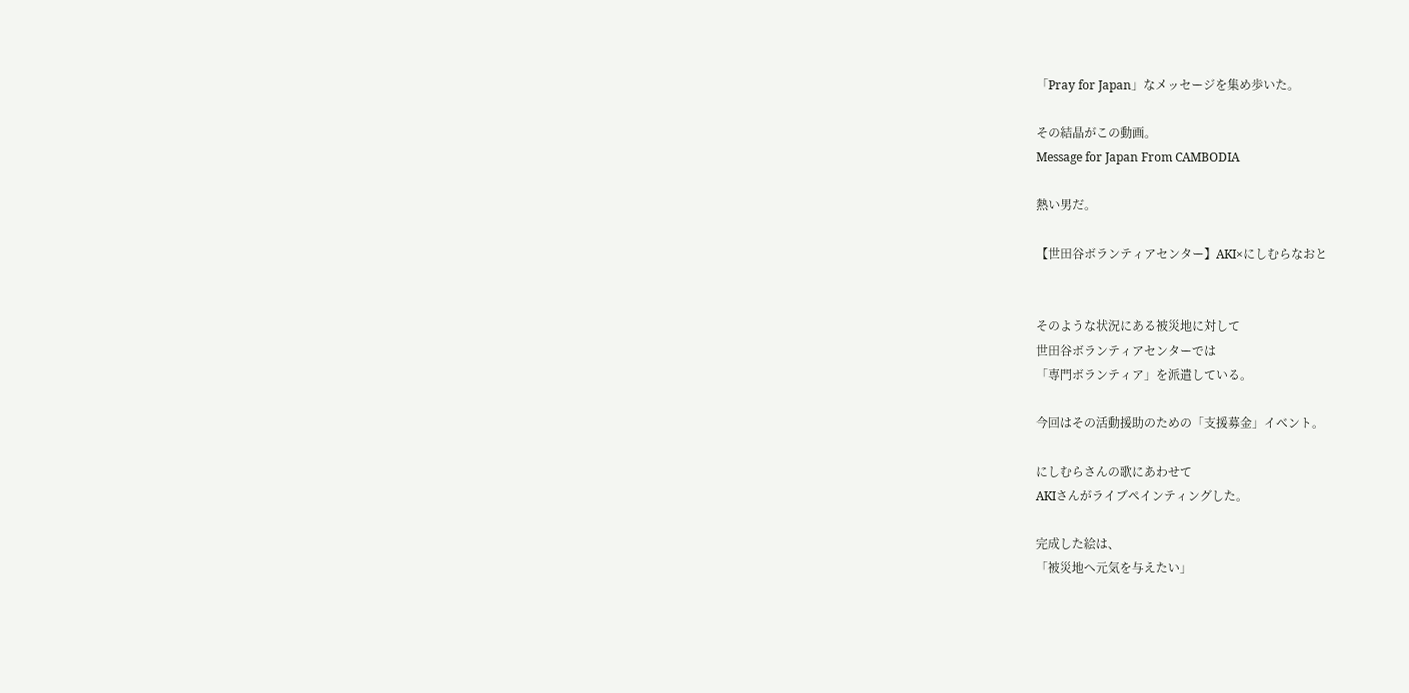「Pray for Japan」なメッセージを集め歩いた。

その結晶がこの動画。
Message for Japan From CAMBODIA

熱い男だ。

【世田谷ボランティアセンター】AKI×にしむらなおと


そのような状況にある被災地に対して
世田谷ボランティアセンターでは
「専門ボランティア」を派遣している。

今回はその活動援助のための「支援募金」イベント。

にしむらさんの歌にあわせて
AKIさんがライブペインティングした。

完成した絵は、
「被災地へ元気を与えたい」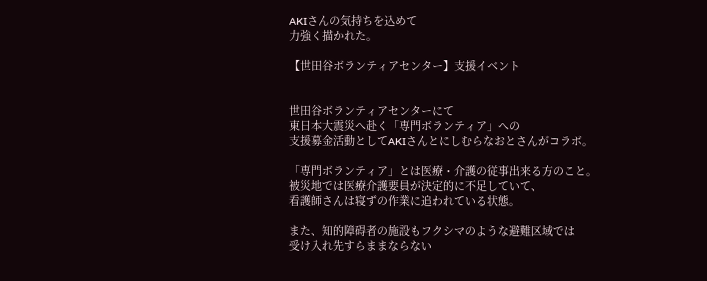AKIさんの気持ちを込めて
力強く描かれた。

【世田谷ボランティアセンター】支援イベント


世田谷ボランティアセンターにて
東日本大震災へ赴く「専門ボランティア」への
支援募金活動としてAKIさんとにしむらなおとさんがコラボ。

「専門ボランティア」とは医療・介護の従事出来る方のこと。
被災地では医療介護要員が決定的に不足していて、
看護師さんは寝ずの作業に追われている状態。

また、知的障碍者の施設もフクシマのような避難区域では
受け入れ先すらままならない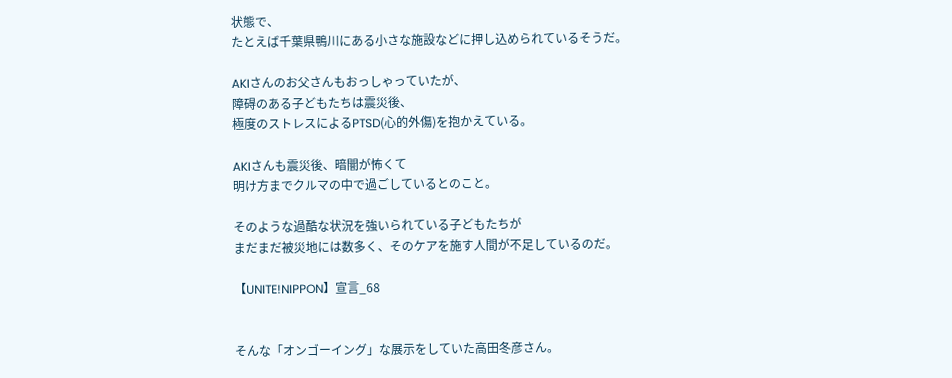状態で、
たとえば千葉県鴨川にある小さな施設などに押し込められているそうだ。

AKIさんのお父さんもおっしゃっていたが、
障碍のある子どもたちは震災後、
極度のストレスによるPTSD(心的外傷)を抱かえている。

AKIさんも震災後、暗闇が怖くて
明け方までクルマの中で過ごしているとのこと。

そのような過酷な状況を強いられている子どもたちが
まだまだ被災地には数多く、そのケアを施す人間が不足しているのだ。

【UNITE!NIPPON】宣言_68


そんな「オンゴーイング」な展示をしていた高田冬彦さん。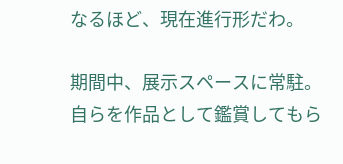なるほど、現在進行形だわ。

期間中、展示スペースに常駐。
自らを作品として鑑賞してもら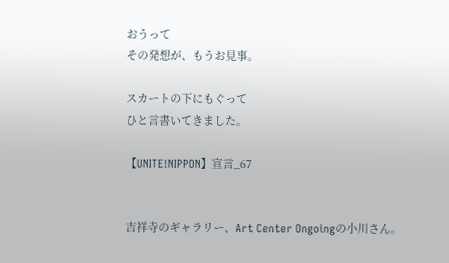おうって
その発想が、もうお見事。

スカートの下にもぐって
ひと言書いてきました。

【UNITE!NIPPON】宣言_67


吉祥寺のギャラリー、Art Center Ongoingの小川さん。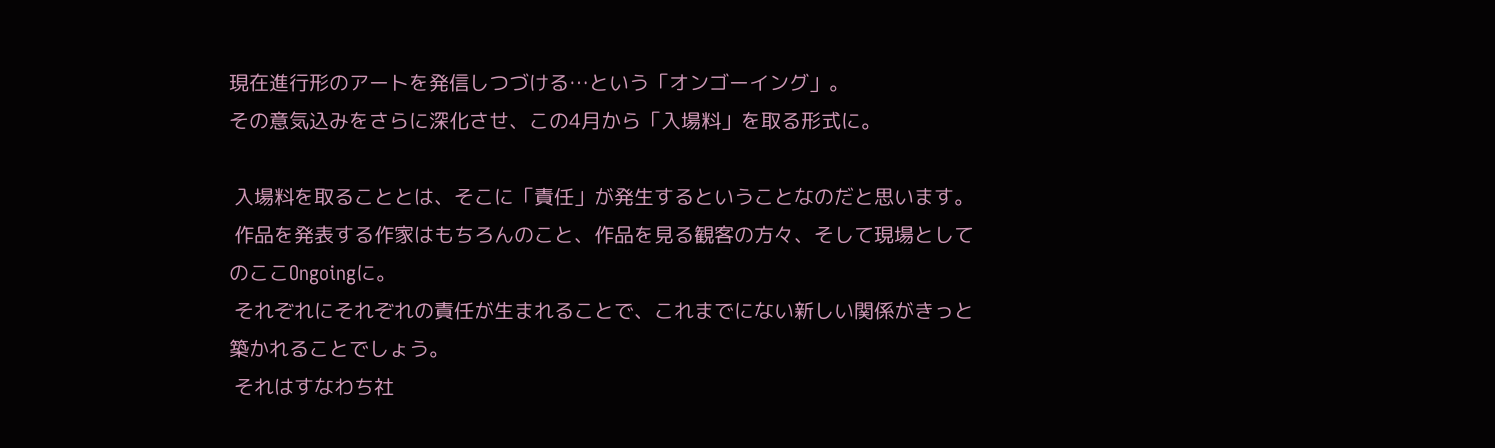現在進行形のアートを発信しつづける…という「オンゴーイング」。
その意気込みをさらに深化させ、この4月から「入場料」を取る形式に。

 入場料を取ることとは、そこに「責任」が発生するということなのだと思います。
 作品を発表する作家はもちろんのこと、作品を見る観客の方々、そして現場としてのここOngoingに。
 それぞれにそれぞれの責任が生まれることで、これまでにない新しい関係がきっと築かれることでしょう。
 それはすなわち社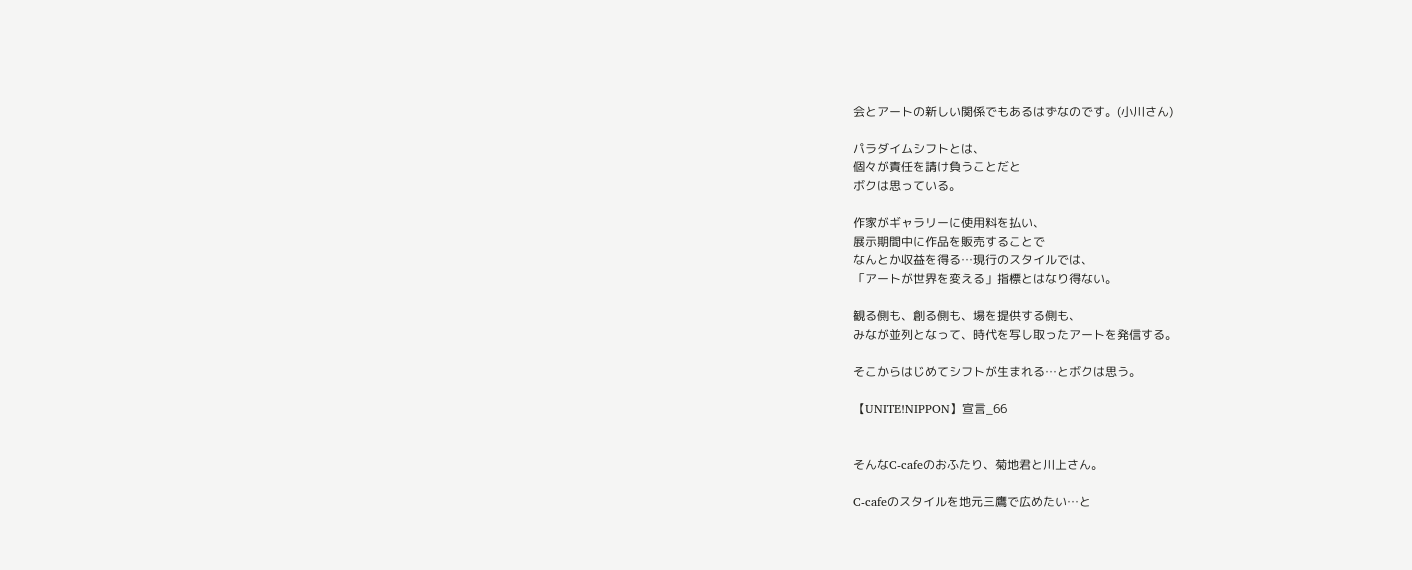会とアートの新しい関係でもあるはずなのです。(小川さん)

パラダイムシフトとは、
個々が責任を請け負うことだと
ボクは思っている。

作家がギャラリーに使用料を払い、
展示期間中に作品を販売することで
なんとか収益を得る…現行のスタイルでは、
「アートが世界を変える」指標とはなり得ない。

観る側も、創る側も、場を提供する側も、
みなが並列となって、時代を写し取ったアートを発信する。

そこからはじめてシフトが生まれる…とボクは思う。

【UNITE!NIPPON】宣言_66


そんなC-cafeのおふたり、菊地君と川上さん。

C-cafeのスタイルを地元三鷹で広めたい…と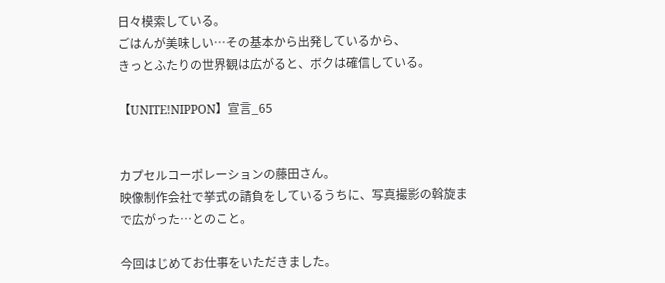日々模索している。
ごはんが美味しい…その基本から出発しているから、
きっとふたりの世界観は広がると、ボクは確信している。

【UNITE!NIPPON】宣言_65


カプセルコーポレーションの藤田さん。
映像制作会社で挙式の請負をしているうちに、写真撮影の斡旋まで広がった…とのこと。

今回はじめてお仕事をいただきました。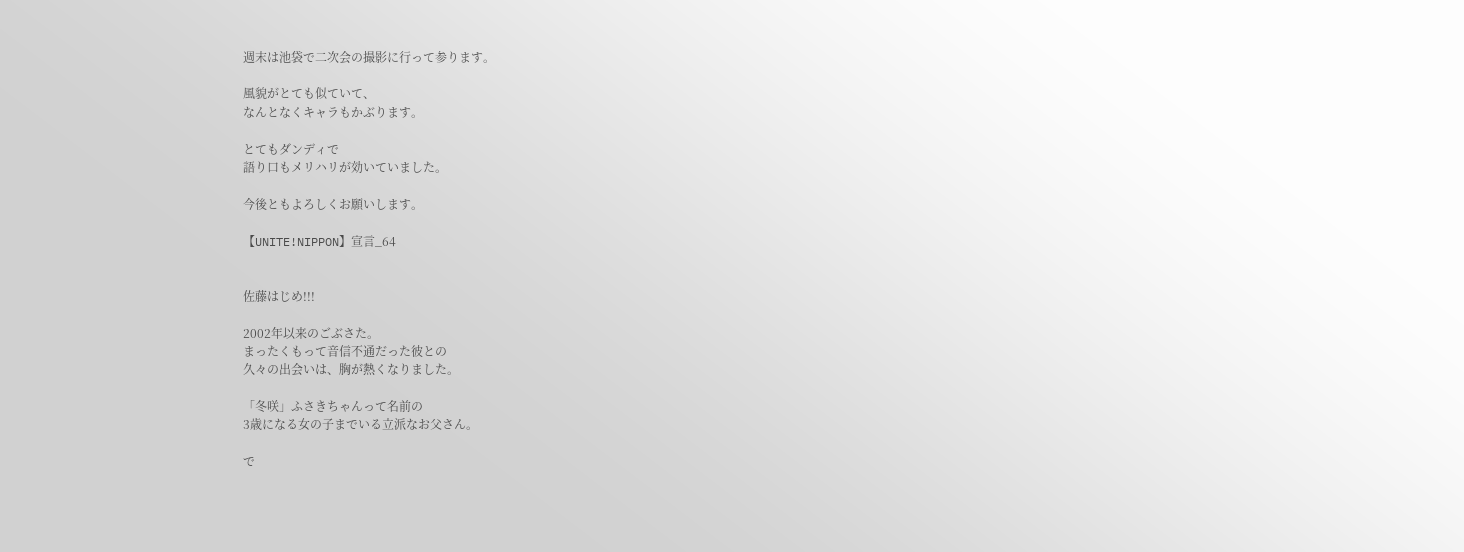週末は池袋で二次会の撮影に行って参ります。

風貌がとても似ていて、
なんとなくキャラもかぶります。

とてもダンディで
語り口もメリハリが効いていました。

今後ともよろしくお願いします。

【UNITE!NIPPON】宣言_64


佐藤はじめ!!!

2002年以来のごぶさた。
まったくもって音信不通だった彼との
久々の出会いは、胸が熱くなりました。

「冬咲」ふさきちゃんって名前の
3歳になる女の子までいる立派なお父さん。

で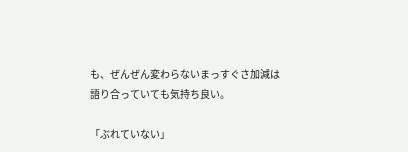も、ぜんぜん変わらないまっすぐさ加減は
語り合っていても気持ち良い。

「ぶれていない」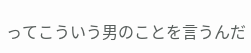ってこういう男のことを言うんだ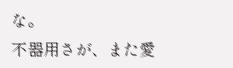な。
不器用さが、また愛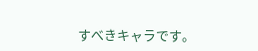すべきキャラです。